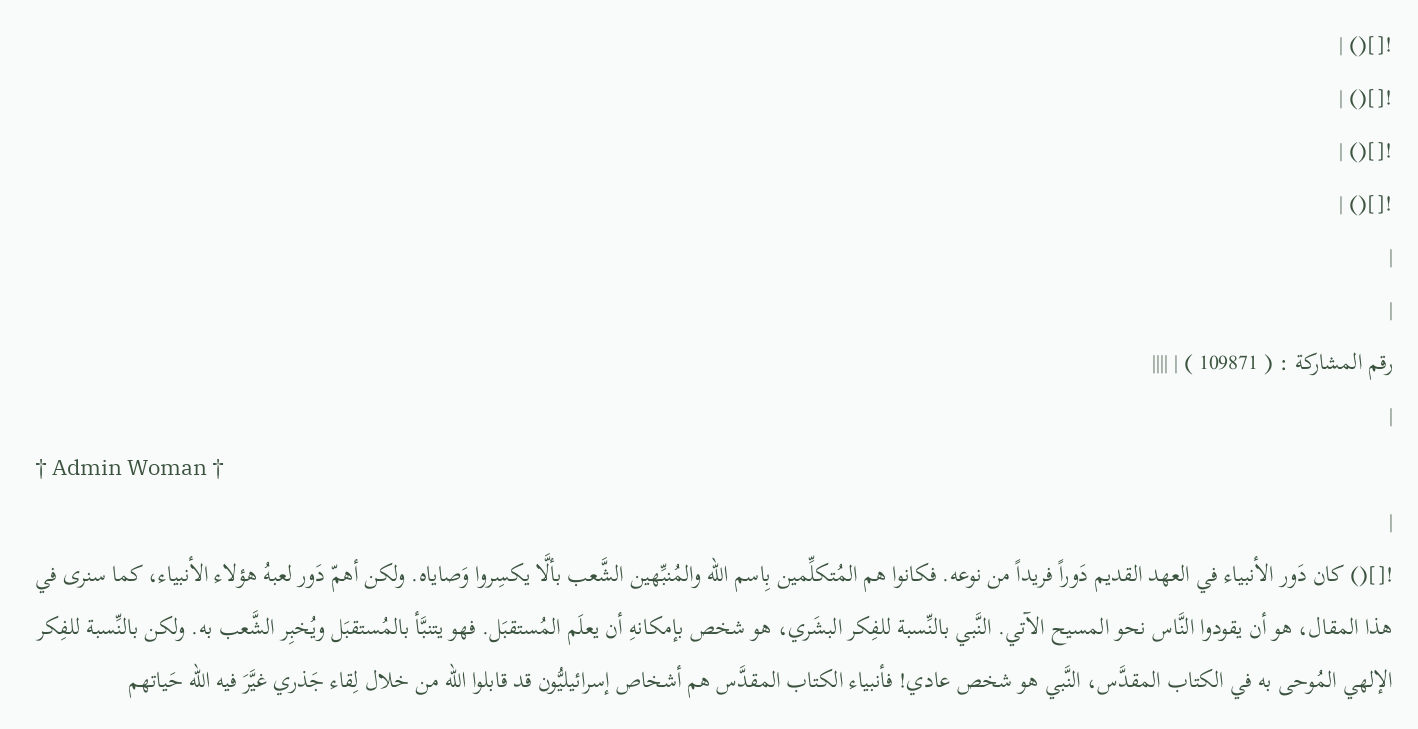![]() |
![]() |
![]() |
![]() |
|
|
رقم المشاركة : ( 109871 ) | ||||
|
† Admin Woman †
|
![]() كان دَور الأنبياء في العهد القديم دَوراً فريداً من نوعه. فكانوا هم المُتكلِّمين بِاسم الله والمُنبِّهين الشَّعب بألَّا يكسِروا وَصاياه. ولكن أهمّ دَور لعبهُ هؤلاء الأنبياء، كما سنرى في هذا المقال، هو أن يقودوا النَّاس نحو المسيح الآتي. النَّبي بالنِّسبة للفِكر البشَري، هو شخص بإمكانهِ أن يعلَم المُستقبَل. فهو يتنبَّأ بالمُستقبَل ويُخبِر الشَّعب به. ولكن بالنِّسبة للفِكر الإلهي المُوحى به في الكتاب المقدَّس، النَّبي هو شخص عادي! فأنبياء الكتاب المقدَّس هم أشخاص إسرائيليُّون قد قابلوا الله من خلال لِقاء جَذري غيَّرَ فيه الله حَياتهم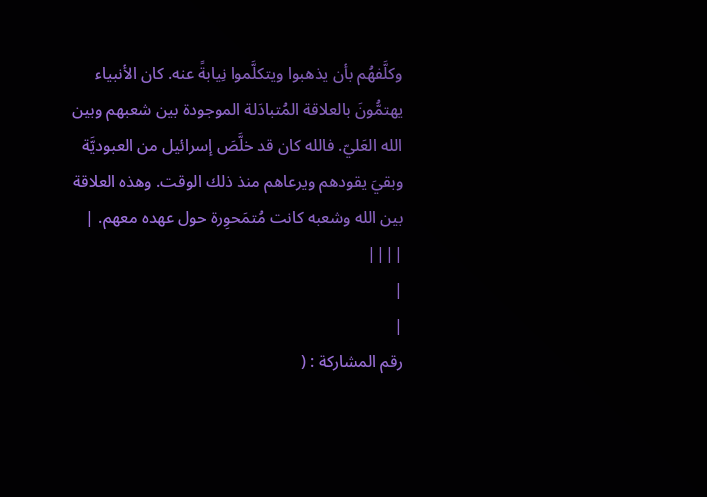وكلَّفهُم بأن يذهبوا ويتكلَّموا نِيابةً عنه. كان الأنبياء يهتمُّونَ بالعلاقة المُتبادَلة الموجودة بين شعبهم وبين الله العَليّ. فالله كان قد خلَّصَ إسرائيل من العبوديَّة وبقيَ يقودهم ويرعاهم منذ ذلك الوقت. وهذه العلاقة بين الله وشعبه كانت مُتمَحوِرة حول عهده معهم. |
||||
|
|
رقم المشاركة : (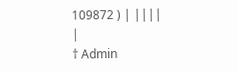109872 ) | ||||
|
† Admin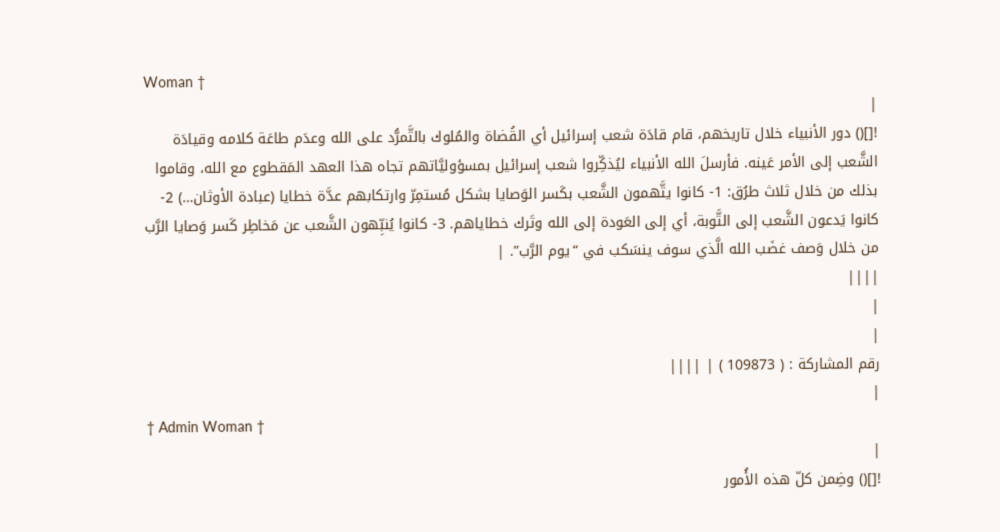Woman †
|
![]() دور الأنبياء خلال تاريخهم، قام قادَة شعب إسرائيل أي القُضاة والمُلوك بالتَّمرُّد على الله وعدَم طاعَة كلامه وقيادَة الشَّعب إلى الأمر عَينه. فأرسلَ الله الأنبياء ليُذكِّروا شعب إسرائيل بمسؤوليَّاتهم تجاه هذا العهد المَقطوع مع الله، وقاموا بذلك من خلال ثلاث طرُق: 1- كانوا يتَّهمون الشَّعب بكَسر الوَصايا بشكل مُستمِرّ وارتكابهم عدَّة خطايا (عبادة الأوثان…) 2- كانوا يَدعون الشَّعب إلى التَّوبة، أي إلى العَودة إلى الله وتَرك خطاياهم. 3- كانوا يُنبِّهون الشَّعب عن مَخاطِر كَسر وَصايا الرَّب من خلال وَصف غضَب الله الَّذي سوف ينسَكب في “يوم الرَّب”. |
||||
|
|
رقم المشاركة : ( 109873 ) | ||||
|
† Admin Woman †
|
![]() وضِمن كلّ هذه الأُمور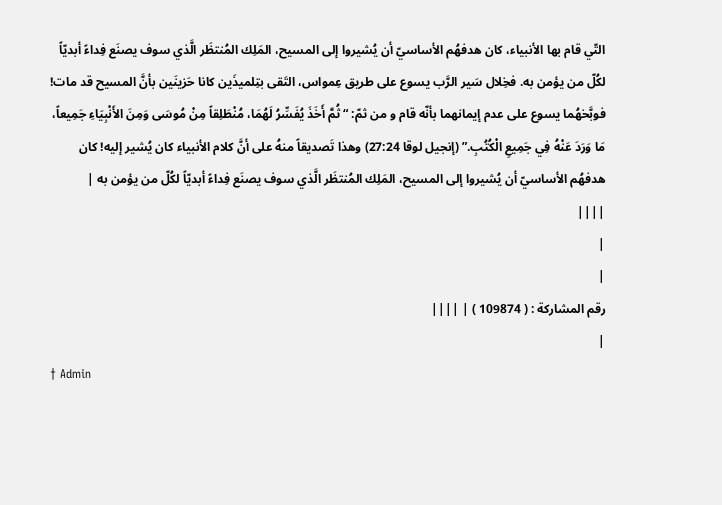التّي قام بها الأنبياء، كان هدفهُم الأساسيّ أن يُشيروا إلى المسيح، المَلِك المُنتظَر الَّذي سوف يصنَع فِداءً أبديّاً لكُلّ من يؤمن به. فخِلال سَير الرَّب يسوع على طريق عِمواس، التَقى بتِلميذَين كانا حَزينَين بأنَّ المسيح قد مات! فوبَّخهُما يسوع على عدم إيمانهما بأنّه قام و من ثمّ: “ثُمَّ أَخَذَ يُفَسِّرُ لَهُمَا، مُنْطَلِقاً مِنْ مُوسَى وَمِنَ الأَنْبِيَاءِ جَمِيعاً، مَا وَرَدَ عَنْهُ فِي جَمِيعِ الْكُتُبِ.” (إنجيل لوقا 27:24) وهذا تَصديقاً منهُ على أنَّ كلام الأنبياء كان يُشير إليه! كان هدفهُم الأساسيّ أن يُشيروا إلى المسيح، المَلِك المُنتظَر الَّذي سوف يصنَع فِداءً أبديّاً لكُلّ من يؤمن به |
||||
|
|
رقم المشاركة : ( 109874 ) | ||||
|
† Admin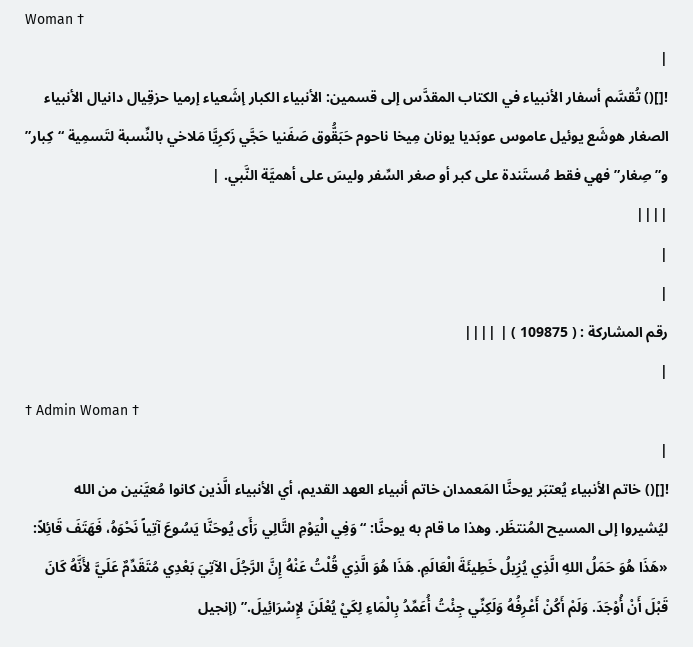Woman †
|
![]() تُقسَّم أسفار الأنبياء في الكتاب المقدَّس إلى قسمين: الأنبياء الكبار إشَعياء إرميا حزقِيال دانيال الأنبياء الصغار هوشَع يوئيل عاموس عوبَديا يونان مِيخا ناحوم حَبَقُّوق صَفَنيا حَجَّي زَكرِيَّا مَلاخي بالنِّسبة لتَسمِية “كِبار” و”صِغار” فهي فقط مُستَندة على كبر أو صغر السِّفر وليسَ على أهميَّة النَّبي. |
||||
|
|
رقم المشاركة : ( 109875 ) | ||||
|
† Admin Woman †
|
![]() خاتم الأنبياء يُعتبَر يوحنَّا المَعمدان خاتم أنبياء العهد القديم، أي الأنبياء الَّذين كانوا مُعيَّنين من الله ليُشيروا إلى المسيح المُنتظَر. وهذا ما قام به يوحنَّا: “وَفِي الْيَوْمِ التَّالِي رَأَى يُوحَنَّا يَسُوعَ آتِياً نَحْوَهُ، فَهَتَفَ قَائِلاً: «هَذَا هُوَ حَمَلُ اللهِ الَّذِي يُزِيلُ خَطِيئَةَ الْعَالَمِ. هَذَا هُوَ الَّذِي قُلْتُ عَنْهُ إِنَّ الرَّجُلَ الآتِيَ بَعْدِي مُتَقَدِّمٌ عَلَيَّ لأَنَّهُ كَانَ قَبْلَ أَنْ أُوْجَدَ. وَلَمْ أَكُنْ أَعْرِفُهُ وَلَكِنِّي جِئْتُ أُعَمِّدُ بِالْمَاءِ لِكَيْ يُعْلَنَ لإِسْرَائِيلَ.” (إنجيل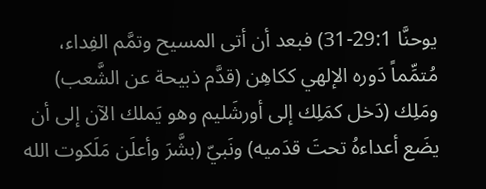يوحنَّا 29:1-31) فبعد أن أتى المسيح وتمَّم الفِداء، مُتمِّماً دَوره الإلهي ككاهِن (قدَّم ذبيحة عن الشَّعب) ومَلِك (دَخل كمَلِك إلى أورشَليم وهو يَملك الآن إلى أن يضَع أعداءهُ تحتَ قدَميه) ونَبيّ (بشَّرَ وأعلَن مَلَكوت الله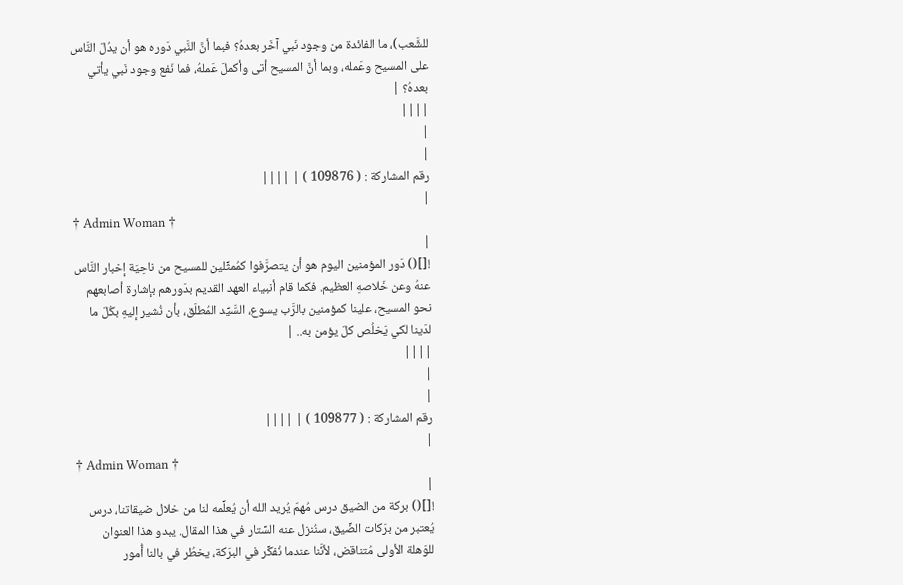للشَّعب)، ما الفائدة من وجود نَبي آخَر بعدهُ؟ فبما أنَّ النَّبي دَوره هو أن يدُلّ النَّاس على المسيح وعَمله، وبما أنَّ المسيح أتى وأكملَ عَملهُ، فما نَفع وجود نَبي يأتي بعدهُ؟ |
||||
|
|
رقم المشاركة : ( 109876 ) | ||||
|
† Admin Woman †
|
![]() دَور المؤمنين اليوم هو أن يتصرَّفوا كمُمثِّلين للمسيح من ناحِيَة إخبار النَّاس عنهُ وعن خَلاصهِ العظيم. فكما قام أنبياء العهد القديم بدَورهم بإشارة أصابعهم نحو المسيح، علينا كمؤمنين بالرَّب يسوع، السَّيِّد المُطلَق، بأن نُشير إليهِ بكُلّ ما لدَينا لكي يَخلُص كلّ يؤمن به.. |
||||
|
|
رقم المشاركة : ( 109877 ) | ||||
|
† Admin Woman †
|
![]() بركة من الضيق درس مُهمّ يُريد الله أن يُعلِّمه لنا من خلال ضيقاتنا، درس يُعتبر من برَكات الضِّيق، سنُنزل عنه السِّتار في هذا المقال. يبدو هذا العنوان للوَهلة الأولى مُتناقض، لأنَّنا عندما نُفكِّر في البرَكة، يخطُر في بالنا أُمور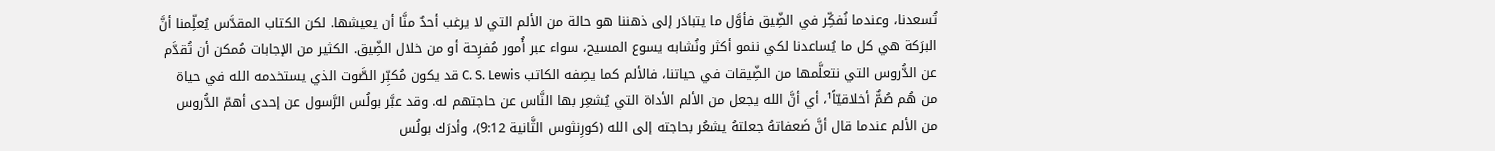تُسعدنا، وعندما نُفكِّر في الضِّيق فأوَّل ما يتبادَر إلى ذهننا هو حالة من الألم التي لا يرغب أحدٌ منَّا أن يعيشها. لكن الكتاب المقدَّس يُعلِّمنا أنَّ البرَكة هي كل ما يُساعدنا لكي ننمو أكثر ونُشابه يسوع المسيح، سواء عبر أُمور مُفرِحة أو من خلال الضِّيق. الكثير من الإجابات مُمكن أن تُقدَّم عن الدُّروس التي نتعلَّمها من الضِّيقات في حياتنا، فالألم كما يصِفه الكاتب C. S. Lewis قد يكون مُكبِّر الصَّوت الذي يستخدمه الله في حياة من هُم صُمٌّ أخلاقيّاً¹، أي أنَّ الله يجعل من الألم الأداة التي يُشعِر بها النَّاس عن حاجتهم له. وقد عبَّر بولُس الرَّسول عن إحدى أهمّ الدُّروس من الألم عندما قال أنَّ ضَعفاتهُ جعلتهُ يشعُر بحاجته إلى الله (كورِنثوس الثَّانية 9:12)، وأدرَك بولُس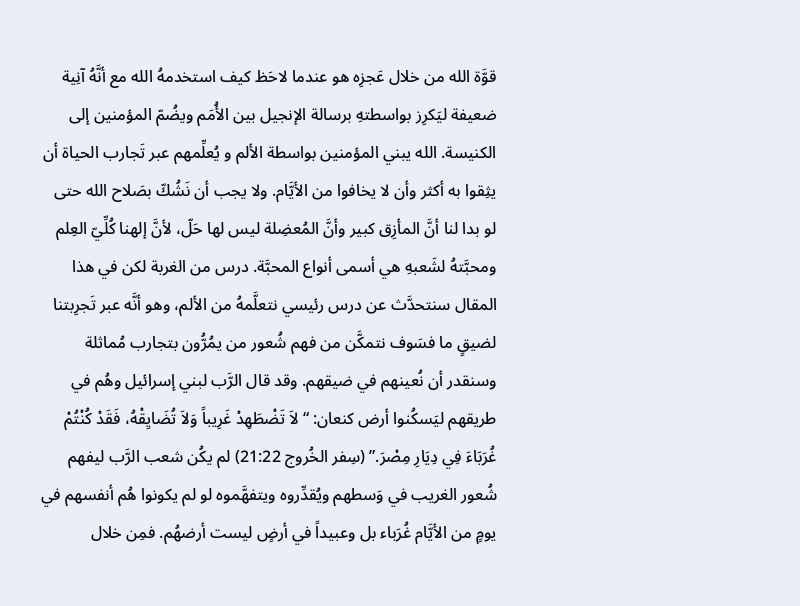قوَّة الله من خلال عَجزِه هو عندما لاحَظ كيف استخدمهُ الله مع أنَّهُ آنِية ضعيفة ليَكرِز بواسطتهِ برسالة الإنجيل بين الأُمَم ويضُمّ المؤمنين إلى الكنيسة. الله يبني المؤمنين بواسطة الألم و يُعلِّمهم عبر تَجارب الحياة أن يثِقوا به أكثر وأن لا يخافوا من الأيَّام. ولا يجب أن نَشُكّ بصَلاح الله حتى لو بدا لنا أنَّ المأزِق كبير وأنَّ المُعضِلة ليس لها حَلّ، لأنَّ إلهنا كُلِّيّ العِلم ومحبَّتهُ لشَعبهِ هي أسمى أنواع المحبَّة. درس من الغربة لكن في هذا المقال سنتحدَّث عن درس رئيسي نتعلَّمهُ من الألم، وهو أنَّه عبر تَجرِبتنا لضيقٍ ما فسَوف نتمكَّن من فهم شُعور من يمُرُّون بتجارب مُماثلة وسنقدر أن نُعينهم في ضيقهم. وقد قال الرَّب لبني إسرائيل وهُم في طريقهم ليَسكُنوا أرض كنعان: “لاَ تَضْطَهِدْ غَرِيباً وَلاَ تُضَايِقْهُ، فَقَدْ كُنْتُمْ غُرَبَاءَ فِي دِيَارِ مِصْرَ.” (سِفر الخُروج 21:22) لم يكُن شعب الرَّب ليفهم شُعور الغريب في وَسطهم ويُقدِّروه ويتفهَّموه لو لم يكونوا هُم أنفسهم في يومٍ من الأيَّام غُرَباء بل وعبيداً في أرضٍ ليست أرضهُم. فمِن خلال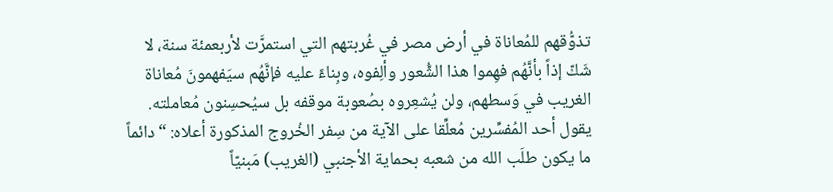تذوُّقهم للمُعاناة في أرض مصر في غُربتهم التي استمرَّت لأربعمئة سنة، لا شَكّ إذاً بأنَّهُم فهِموا هذا الشُّعور وألِفوه، وبِناءً عليه فإنَّهُم سيَفهمونَ مُعاناة الغريب في وَسطهم، ولن يُشعِروه بصُعوبة موقفه بل سيُحسِنون مُعاملته. يقول أحد المُفسِّرين مُعلِّقا على الآية من سِفر الخُروج المذكورة أعلاه: “دائماً ما يكون طلَب الله من شعبه بحماية الأجنبي (الغريب) مَبنيّاً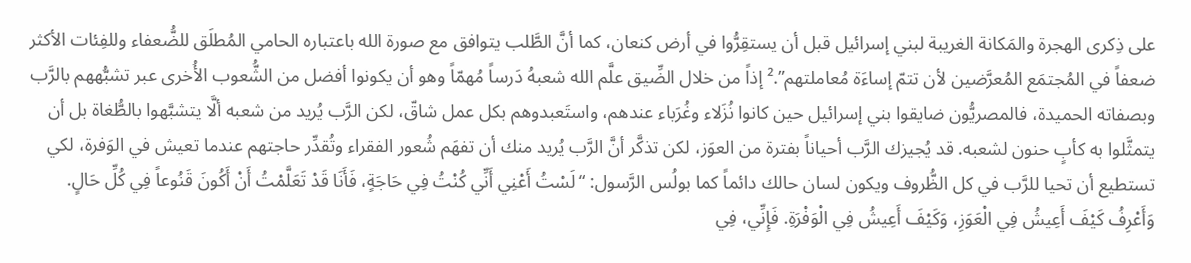على ذِكرى الهجرة والمَكانة الغريبة لبني إسرائيل قبل أن يستقِرُّوا في أرض كنعان، كما أنَّ الطَّلب يتوافق مع صورة الله باعتباره الحامي المُطلَق للضُّعفاء وللفِئات الأكثر ضعفاً في المُجتمَع المُعرَّضين لأن تتمّ إساءَة مُعاملتهم”.² إذاً من خلال الضِّيق علَّم الله شعبهُ دَرساً مُهمّاً وهو أن يكونوا أفضل من الشُّعوب الأُخرى عبر تشبُّههم بالرَّب وبصفاته الحميدة، فالمصريُّون ضايقوا بني إسرائيل حين كانوا نُزَلاء وغُرَباء عندهم، واستَعبدوهم بكل عمل شاقّ، لكن الرَّب يُريد من شعبه ألَّا يتشبَّهوا بالطُّغاة بل أن يتمثَّلوا به كأبٍ حنون لشعبه. قد يُجيزك الرَّب أحياناً بفترة من العوَز، لكن تذكَّر أنَّ الرَّب يُريد منك أن تفهَم شُعور الفقراء وتُقدِّر حاجتهم عندما تعيش في الوَفرة، لكي تستطيع أن تحيا للرَّب في كل الظُّروف ويكون لسان حالك دائماً كما بولُس الرَّسول: “لَسْتُ أَعْنِي أَنِّي كُنْتُ فِي حَاجَةٍ، فَأَنَا قَدْ تَعَلَّمْتُ أَنْ أَكُونَ قَنُوعاً فِي كُلِّ حَالٍ. وَأَعْرِفُ كَيْفَ أَعِيشُ فِي الْعَوَزِ، وَكَيْفَ أَعِيشُ فِي الْوَفْرَةِ. فَإِنِّي، فِي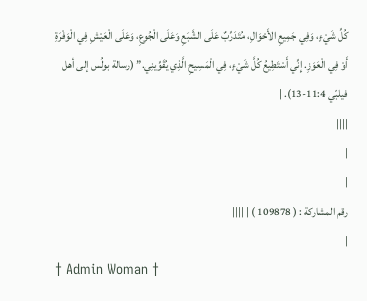كُلِّ شَيْءٍ، وَفِي جَمِيعِ الأَحْوَالِ، مُتَدَرِّبٌ عَلَى الشَّبَعِ وَعَلَى الْجُوعِ، وَعَلَى الْعَيْشِ فِي الْوَفْرَةِ أَوْ فِي الْعَوَزِ. إِنِّي أَسْتَطِيعُ كُلَّ شَيْءٍ، فِي الْمَسِيحِ الَّذِي يُقَوِّينِي.” (رسالة بولُس إلى أهل فيلبّي 11:4-13). |
||||
|
|
رقم المشاركة : ( 109878 ) | ||||
|
† Admin Woman †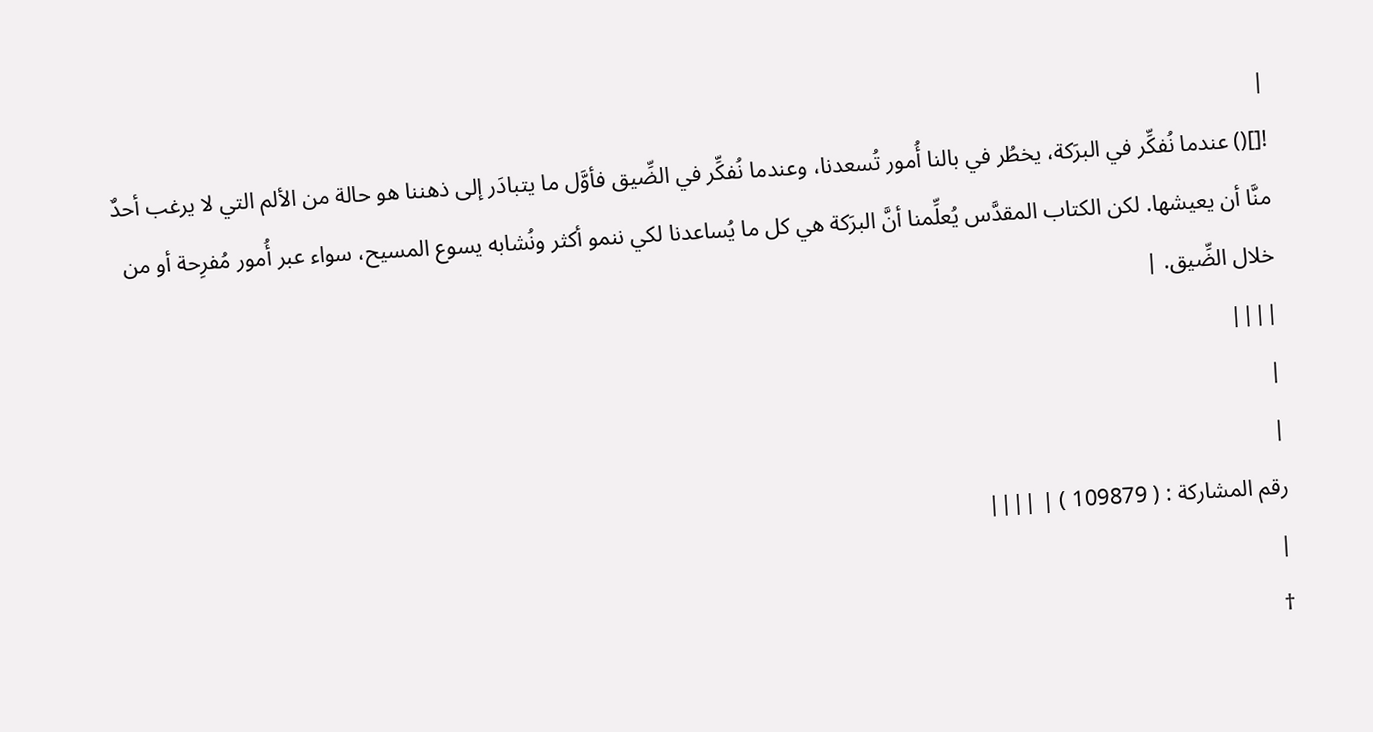|
![]() عندما نُفكِّر في البرَكة، يخطُر في بالنا أُمور تُسعدنا، وعندما نُفكِّر في الضِّيق فأوَّل ما يتبادَر إلى ذهننا هو حالة من الألم التي لا يرغب أحدٌ منَّا أن يعيشها. لكن الكتاب المقدَّس يُعلِّمنا أنَّ البرَكة هي كل ما يُساعدنا لكي ننمو أكثر ونُشابه يسوع المسيح، سواء عبر أُمور مُفرِحة أو من خلال الضِّيق. |
||||
|
|
رقم المشاركة : ( 109879 ) | ||||
|
†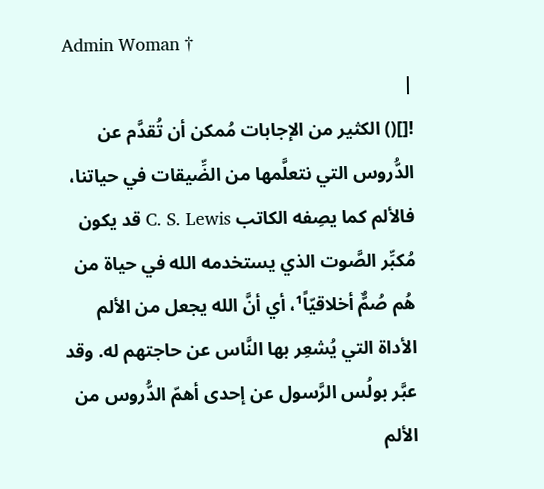Admin Woman †
|
![]() الكثير من الإجابات مُمكن أن تُقدَّم عن الدُّروس التي نتعلَّمها من الضِّيقات في حياتنا، فالألم كما يصِفه الكاتب C. S. Lewis قد يكون مُكبِّر الصَّوت الذي يستخدمه الله في حياة من هُم صُمٌّ أخلاقيّاً¹، أي أنَّ الله يجعل من الألم الأداة التي يُشعِر بها النَّاس عن حاجتهم له. وقد عبَّر بولُس الرَّسول عن إحدى أهمّ الدُّروس من الألم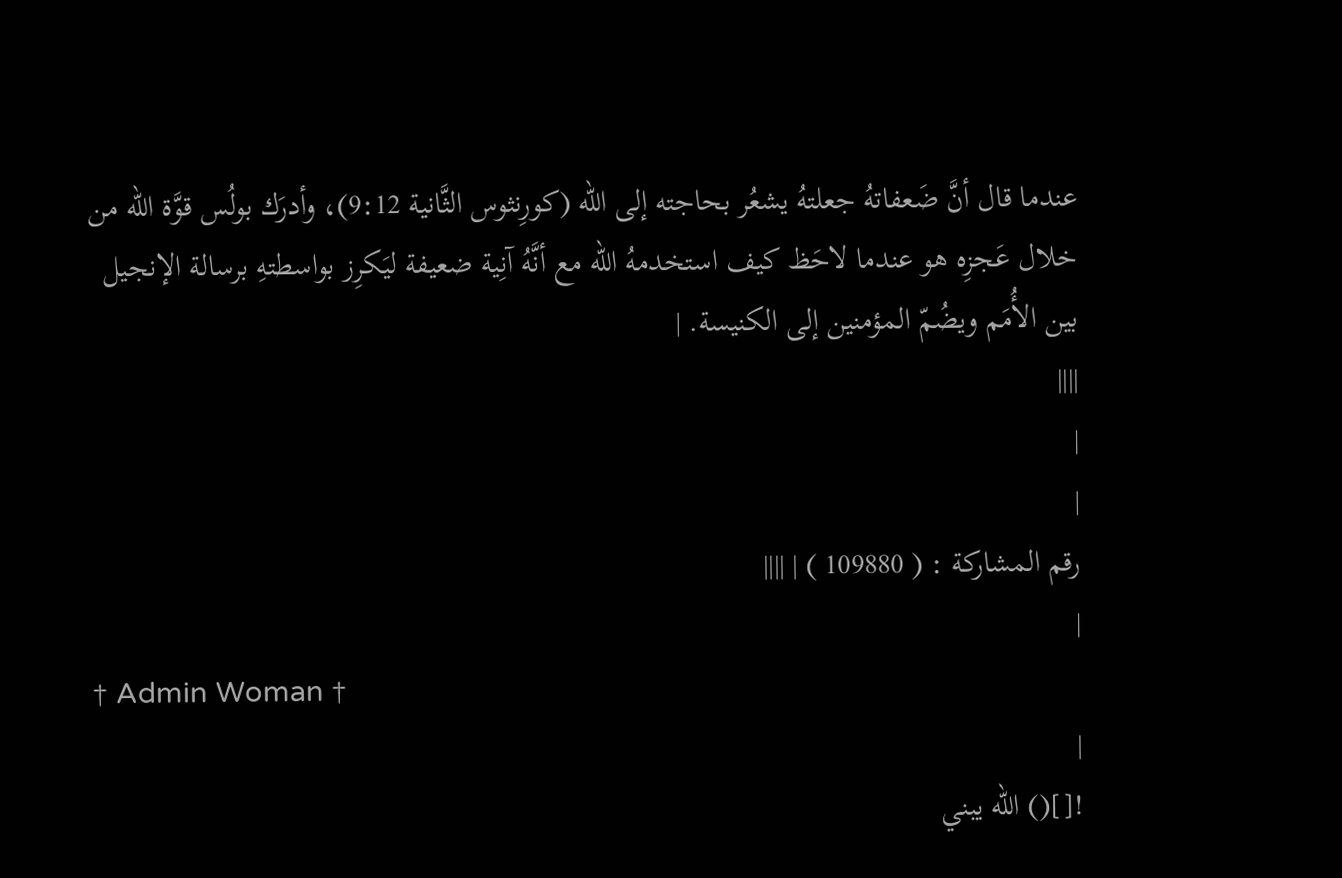عندما قال أنَّ ضَعفاتهُ جعلتهُ يشعُر بحاجته إلى الله (كورِنثوس الثَّانية 9:12)، وأدرَك بولُس قوَّة الله من خلال عَجزِه هو عندما لاحَظ كيف استخدمهُ الله مع أنَّهُ آنِية ضعيفة ليَكرِز بواسطتهِ برسالة الإنجيل بين الأُمَم ويضُمّ المؤمنين إلى الكنيسة. |
||||
|
|
رقم المشاركة : ( 109880 ) | ||||
|
† Admin Woman †
|
![]() الله يبني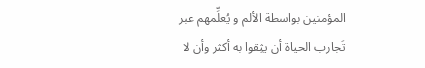المؤمنين بواسطة الألم و يُعلِّمهم عبر تَجارب الحياة أن يثِقوا به أكثر وأن لا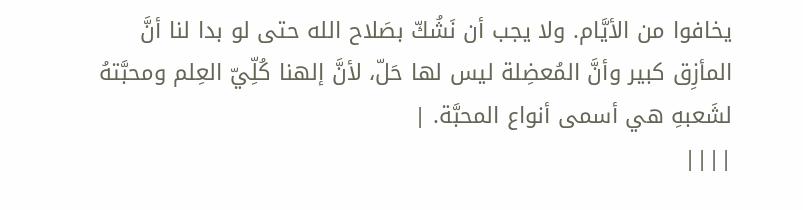يخافوا من الأيَّام. ولا يجب أن نَشُكّ بصَلاح الله حتى لو بدا لنا أنَّ المأزِق كبير وأنَّ المُعضِلة ليس لها حَلّ، لأنَّ إلهنا كُلِّيّ العِلم ومحبَّتهُ لشَعبهِ هي أسمى أنواع المحبَّة. |
||||